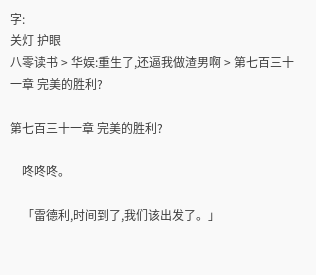字:
关灯 护眼
八零读书 > 华娱:重生了,还逼我做渣男啊 > 第七百三十一章 完美的胜利?

第七百三十一章 完美的胜利?

    咚咚咚。

    「雷德利,时间到了,我们该出发了。」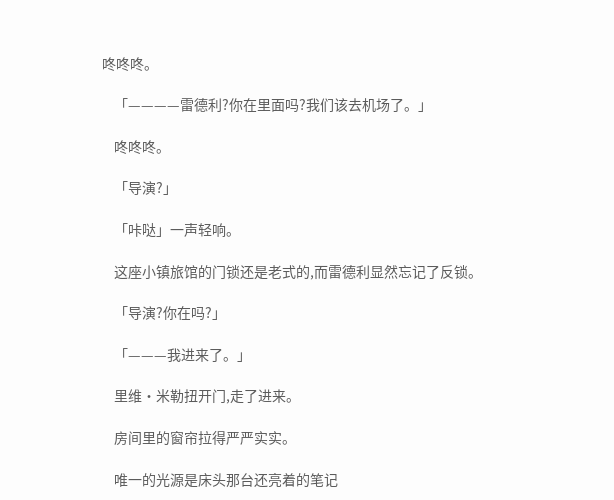咚咚咚。

    「————雷德利?你在里面吗?我们该去机场了。」

    咚咚咚。

    「导演?」

    「咔哒」一声轻响。

    这座小镇旅馆的门锁还是老式的,而雷德利显然忘记了反锁。

    「导演?你在吗?」

    「———我进来了。」

    里维·米勒扭开门,走了进来。

    房间里的窗帘拉得严严实实。

    唯一的光源是床头那台还亮着的笔记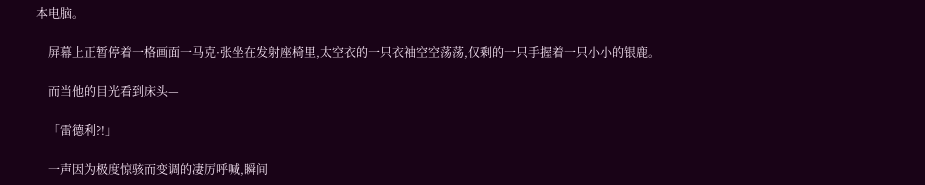本电脑。

    屏幕上正暂停着一格画面一马克·张坐在发射座椅里,太空衣的一只衣袖空空荡荡,仅剩的一只手握着一只小小的银鹿。

    而当他的目光看到床头—

    「雷德利?!」

    一声因为极度惊骇而变调的凄厉呼喊,瞬间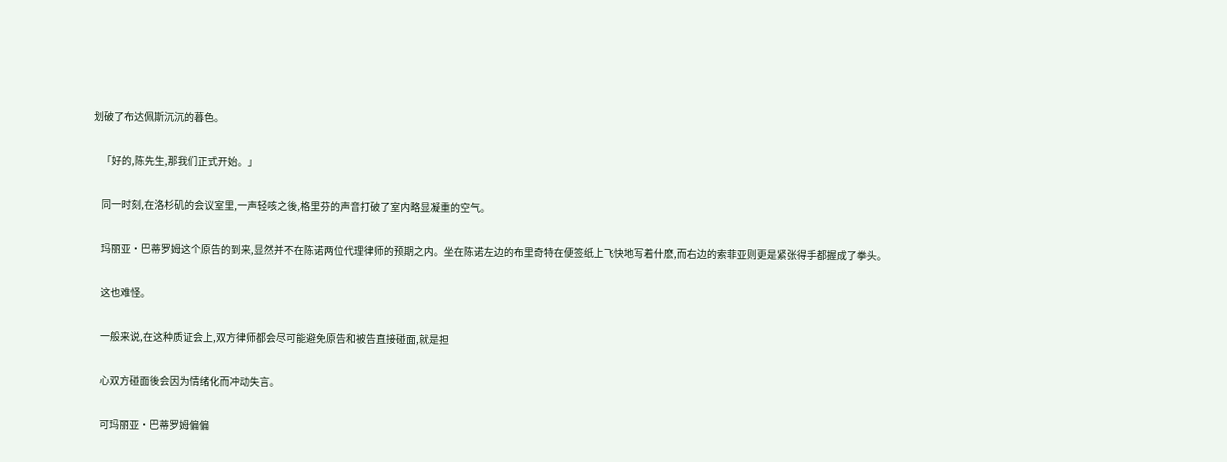划破了布达佩斯沉沉的暮色。

    「好的,陈先生,那我们正式开始。」

    同一时刻,在洛杉矶的会议室里,一声轻咳之後,格里芬的声音打破了室内略显凝重的空气。

    玛丽亚·巴蒂罗姆这个原告的到来,显然并不在陈诺两位代理律师的预期之内。坐在陈诺左边的布里奇特在便签纸上飞快地写着什麽,而右边的索菲亚则更是紧张得手都握成了拳头。

    这也难怪。

    一般来说,在这种质证会上,双方律师都会尽可能避免原告和被告直接碰面,就是担

    心双方碰面後会因为情绪化而冲动失言。

    可玛丽亚·巴蒂罗姆偏偏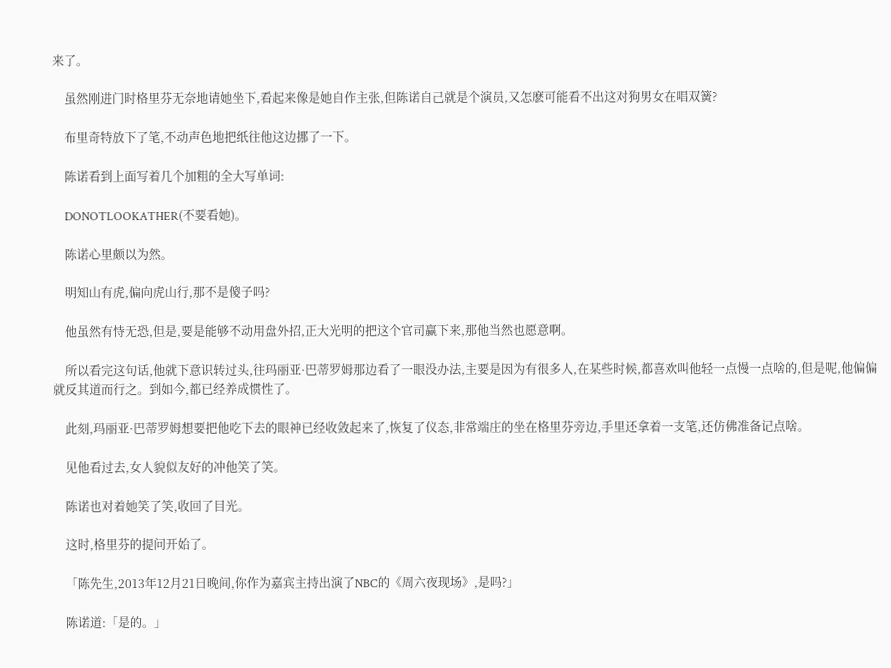来了。

    虽然刚进门时格里芬无奈地请她坐下,看起来像是她自作主张,但陈诺自己就是个演员,又怎麽可能看不出这对狗男女在唱双簧?

    布里奇特放下了笔,不动声色地把纸往他这边挪了一下。

    陈诺看到上面写着几个加粗的全大写单词:

    DONOTLOOKATHER(不要看她)。

    陈诺心里颇以为然。

    明知山有虎,偏向虎山行,那不是傻子吗?

    他虽然有恃无恐,但是,要是能够不动用盘外招,正大光明的把这个官司赢下来,那他当然也愿意啊。

    所以看完这句话,他就下意识转过头,往玛丽亚·巴蒂罗姆那边看了一眼没办法,主要是因为有很多人,在某些时候,都喜欢叫他轻一点慢一点啥的,但是呢,他偏偏就反其道而行之。到如今,都已经养成惯性了。

    此刻,玛丽亚·巴蒂罗姆想要把他吃下去的眼神已经收敛起来了,恢复了仪态,非常端庄的坐在格里芬旁边,手里还拿着一支笔,还仿佛准备记点啥。

    见他看过去,女人貌似友好的冲他笑了笑。

    陈诺也对着她笑了笑,收回了目光。

    这时,格里芬的提问开始了。

    「陈先生,2013年12月21日晚间,你作为嘉宾主持出演了NBC的《周六夜现场》,是吗?」

    陈诺道:「是的。」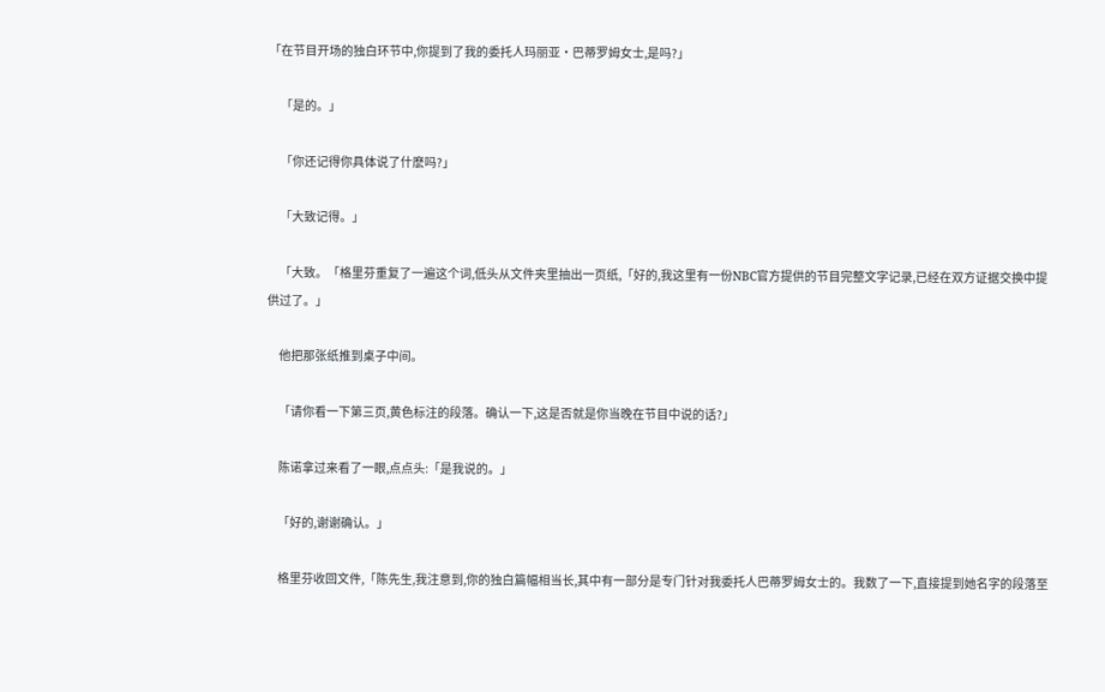「在节目开场的独白环节中,你提到了我的委托人玛丽亚·巴蒂罗姆女士,是吗?」

    「是的。」

    「你还记得你具体说了什麽吗?」

    「大致记得。」

    「大致。「格里芬重复了一遍这个词,低头从文件夹里抽出一页纸,「好的,我这里有一份NBC官方提供的节目完整文字记录,已经在双方证据交换中提供过了。」

    他把那张纸推到桌子中间。

    「请你看一下第三页,黄色标注的段落。确认一下,这是否就是你当晚在节目中说的话?」

    陈诺拿过来看了一眼,点点头:「是我说的。」

    「好的,谢谢确认。」

    格里芬收回文件,「陈先生,我注意到,你的独白篇幅相当长,其中有一部分是专门针对我委托人巴蒂罗姆女士的。我数了一下,直接提到她名字的段落至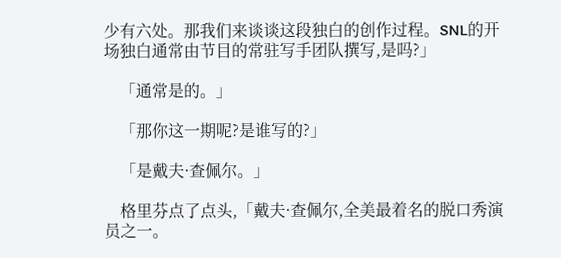少有六处。那我们来谈谈这段独白的创作过程。SNL的开场独白通常由节目的常驻写手团队撰写,是吗?」

    「通常是的。」

    「那你这一期呢?是谁写的?」

    「是戴夫·查佩尔。」

    格里芬点了点头,「戴夫·查佩尔,全美最着名的脱口秀演员之一。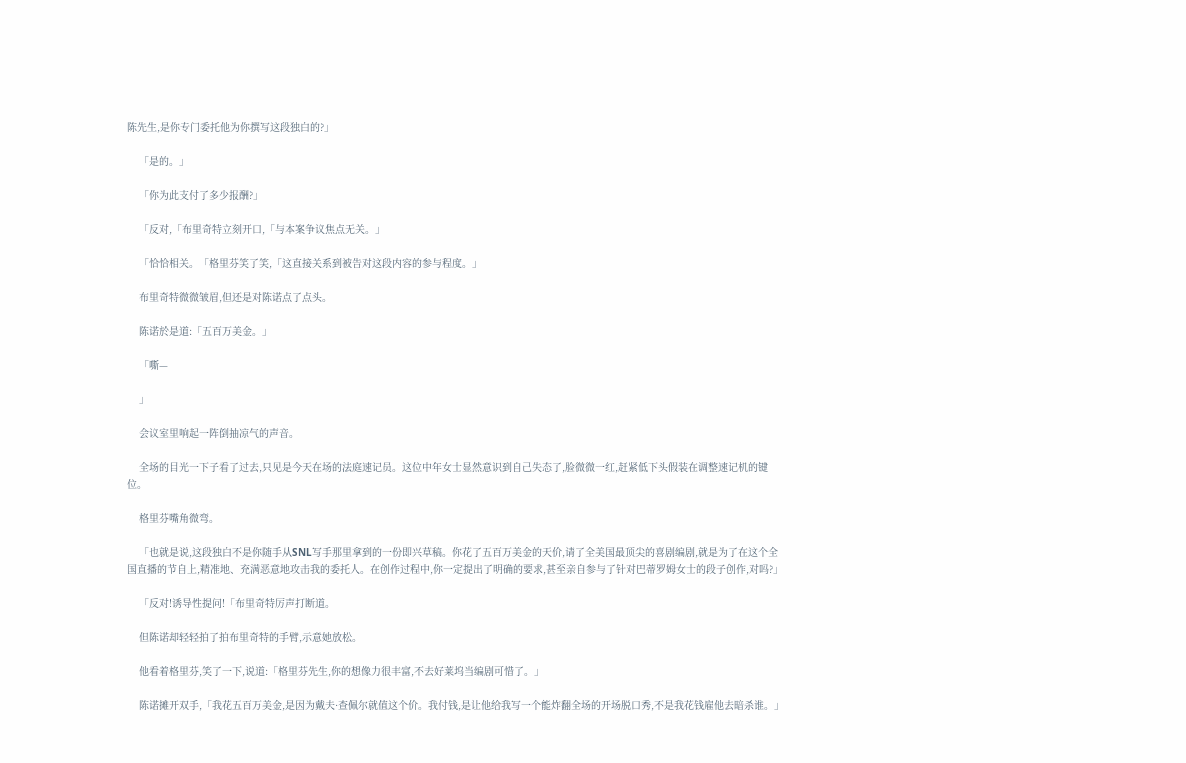陈先生,是你专门委托他为你撰写这段独白的?」

    「是的。」

    「你为此支付了多少报酬?」

    「反对,「布里奇特立刻开口,「与本案争议焦点无关。」

    「恰恰相关。「格里芬笑了笑,「这直接关系到被告对这段内容的参与程度。」

    布里奇特微微皱眉,但还是对陈诺点了点头。

    陈诺於是道:「五百万美金。」

    「嘶—

    」

    会议室里响起一阵倒抽凉气的声音。

    全场的目光一下子看了过去,只见是今天在场的法庭速记员。这位中年女士显然意识到自己失态了,脸微微一红,赶紧低下头假装在调整速记机的键位。

    格里芬嘴角微弯。

    「也就是说,这段独白不是你随手从SNL写手那里拿到的一份即兴草稿。你花了五百万美金的天价,请了全美国最顶尖的喜剧编剧,就是为了在这个全国直播的节自上,精准地、充满恶意地攻击我的委托人。在创作过程中,你一定提出了明确的要求,甚至亲自参与了针对巴蒂罗姆女士的段子创作,对吗?」

    「反对!诱导性提问!「布里奇特厉声打断道。

    但陈诺却轻轻拍了拍布里奇特的手臂,示意她放松。

    他看着格里芬,笑了一下,说道:「格里芬先生,你的想像力很丰富,不去好莱坞当编剧可惜了。」

    陈诺摊开双手,「我花五百万美金,是因为戴夫·查佩尔就值这个价。我付钱,是让他给我写一个能炸翻全场的开场脱口秀,不是我花钱雇他去暗杀谁。」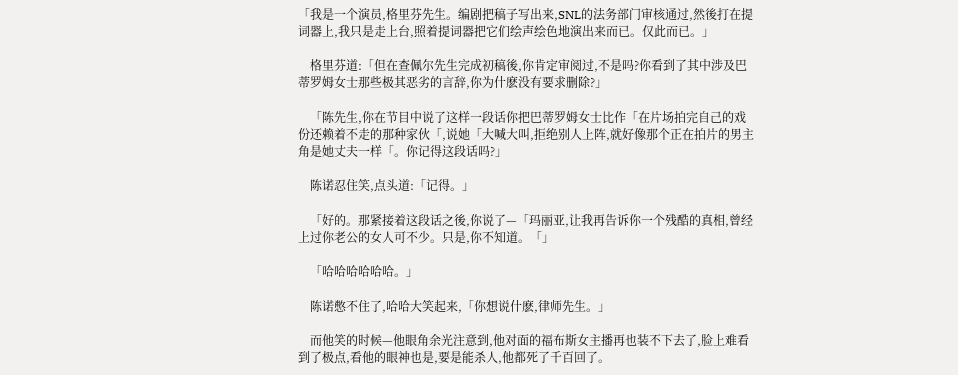「我是一个演员,格里芬先生。编剧把稿子写出来,SNL的法务部门审核通过,然後打在提词器上,我只是走上台,照着提词器把它们绘声绘色地演出来而已。仅此而已。」

    格里芬道:「但在查佩尔先生完成初稿後,你肯定审阅过,不是吗?你看到了其中涉及巴蒂罗姆女士那些极其恶劣的言辞,你为什麽没有要求删除?」

    「陈先生,你在节目中说了这样一段话你把巴蒂罗姆女士比作「在片场拍完自己的戏份还赖着不走的那种家伙「,说她「大喊大叫,拒绝别人上阵,就好像那个正在拍片的男主角是她丈夫一样「。你记得这段话吗?」

    陈诺忍住笑,点头道:「记得。」

    「好的。那紧接着这段话之後,你说了—「玛丽亚,让我再告诉你一个残酷的真相,曾经上过你老公的女人可不少。只是,你不知道。「」

    「哈哈哈哈哈哈。」

    陈诺憋不住了,哈哈大笑起来,「你想说什麽,律师先生。」

    而他笑的时候—他眼角余光注意到,他对面的福布斯女主播再也装不下去了,脸上难看到了极点,看他的眼神也是,要是能杀人,他都死了千百回了。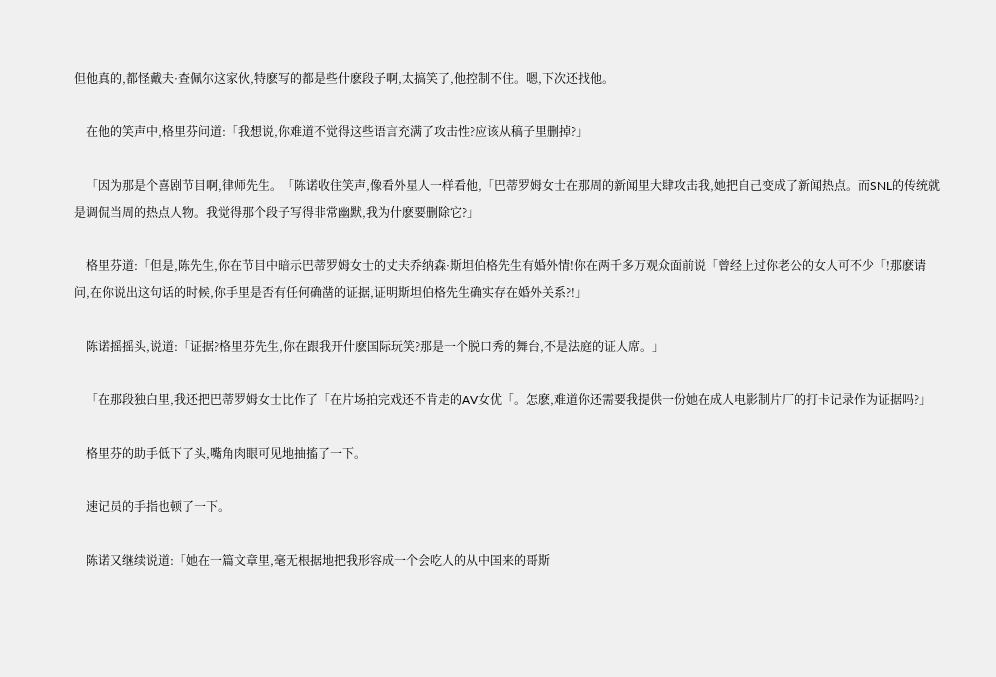但他真的,都怪戴夫·查佩尔这家伙,特麽写的都是些什麽段子啊,太搞笑了,他控制不住。嗯,下次还找他。

    在他的笑声中,格里芬问道:「我想说,你难道不觉得这些语言充满了攻击性?应该从稿子里删掉?」

    「因为那是个喜剧节目啊,律师先生。「陈诺收住笑声,像看外星人一样看他,「巴蒂罗姆女士在那周的新闻里大肆攻击我,她把自己变成了新闻热点。而SNL的传统就是调侃当周的热点人物。我觉得那个段子写得非常幽默,我为什麽要删除它?」

    格里芬道:「但是,陈先生,你在节目中暗示巴蒂罗姆女士的丈夫乔纳森·斯坦伯格先生有婚外情!你在两千多万观众面前说「曾经上过你老公的女人可不少「!那麽请问,在你说出这句话的时候,你手里是否有任何确凿的证据,证明斯坦伯格先生确实存在婚外关系?!」

    陈诺摇摇头,说道:「证据?格里芬先生,你在跟我开什麽国际玩笑?那是一个脱口秀的舞台,不是法庭的证人席。」

    「在那段独白里,我还把巴蒂罗姆女士比作了「在片场拍完戏还不肯走的AV女优「。怎麽,难道你还需要我提供一份她在成人电影制片厂的打卡记录作为证据吗?」

    格里芬的助手低下了头,嘴角肉眼可见地抽搐了一下。

    速记员的手指也顿了一下。

    陈诺又继续说道:「她在一篇文章里,毫无根据地把我形容成一个会吃人的从中国来的哥斯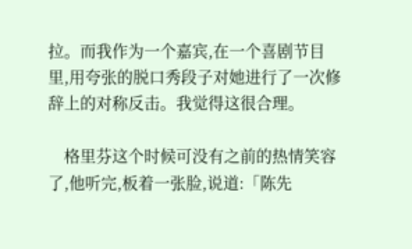拉。而我作为一个嘉宾,在一个喜剧节目里,用夸张的脱口秀段子对她进行了一次修辞上的对称反击。我觉得这很合理。

    格里芬这个时候可没有之前的热情笑容了,他听完,板着一张脸,说道:「陈先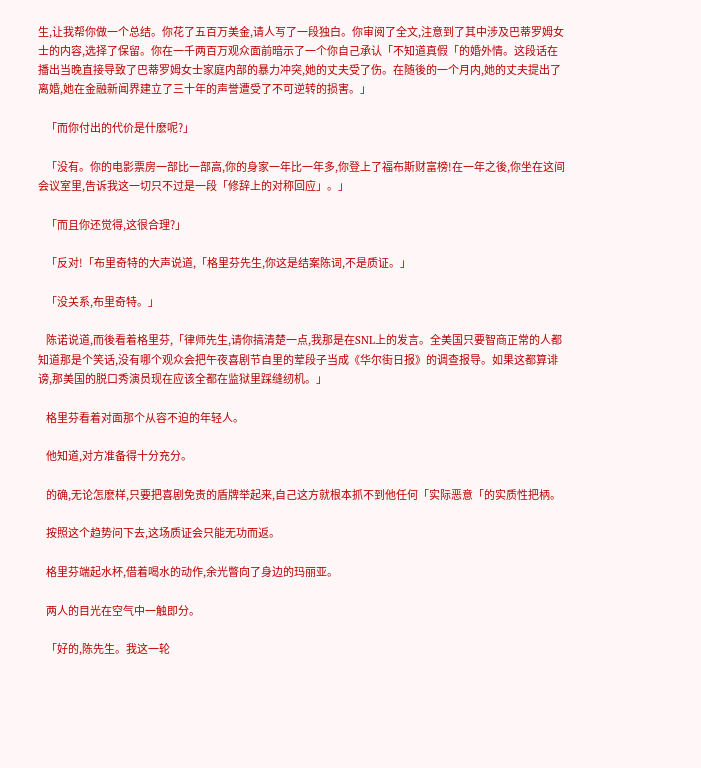生,让我帮你做一个总结。你花了五百万美金,请人写了一段独白。你审阅了全文,注意到了其中涉及巴蒂罗姆女士的内容,选择了保留。你在一千两百万观众面前暗示了一个你自己承认「不知道真假「的婚外情。这段话在播出当晚直接导致了巴蒂罗姆女士家庭内部的暴力冲突,她的丈夫受了伤。在随後的一个月内,她的丈夫提出了离婚,她在金融新闻界建立了三十年的声誉遭受了不可逆转的损害。」

    「而你付出的代价是什麽呢?」

    「没有。你的电影票房一部比一部高,你的身家一年比一年多,你登上了福布斯财富榜!在一年之後,你坐在这间会议室里,告诉我这一切只不过是一段「修辞上的对称回应」。」

    「而且你还觉得,这很合理?」

    「反对!「布里奇特的大声说道,「格里芬先生,你这是结案陈词,不是质证。」

    「没关系,布里奇特。」

    陈诺说道,而後看着格里芬,「律师先生,请你搞清楚一点,我那是在SNL上的发言。全美国只要智商正常的人都知道那是个笑话,没有哪个观众会把午夜喜剧节自里的荤段子当成《华尔街日报》的调查报导。如果这都算诽谤,那美国的脱口秀演员现在应该全都在监狱里踩缝纫机。」

    格里芬看着对面那个从容不迫的年轻人。

    他知道,对方准备得十分充分。

    的确,无论怎麽样,只要把喜剧免责的盾牌举起来,自己这方就根本抓不到他任何「实际恶意「的实质性把柄。

    按照这个趋势问下去,这场质证会只能无功而返。

    格里芬端起水杯,借着喝水的动作,余光瞥向了身边的玛丽亚。

    两人的目光在空气中一触即分。

    「好的,陈先生。我这一轮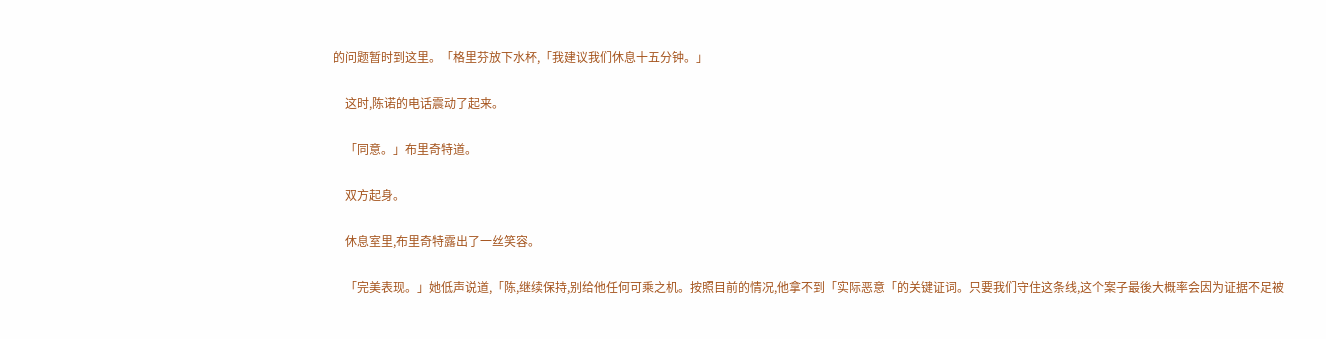的问题暂时到这里。「格里芬放下水杯,「我建议我们休息十五分钟。」

    这时,陈诺的电话震动了起来。

    「同意。」布里奇特道。

    双方起身。

    休息室里,布里奇特露出了一丝笑容。

    「完美表现。」她低声说道,「陈,继续保持,别给他任何可乘之机。按照目前的情况,他拿不到「实际恶意「的关键证词。只要我们守住这条线,这个案子最後大概率会因为证据不足被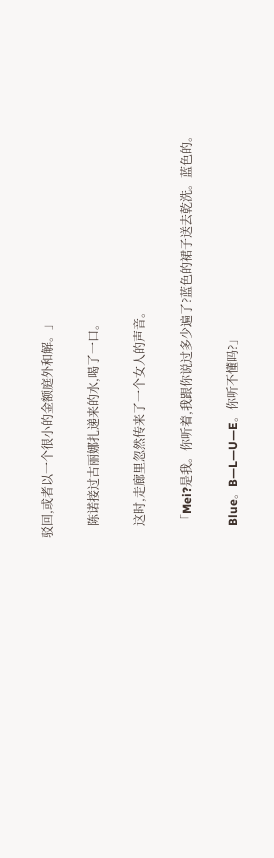驳回,或者以一个很小的金额庭外和解。」

    陈诺接过古丽娜扎递来的水,喝了一口。

    这时,走廊里忽然传来了一个女人的声音。

    「Mei?是我。你听着,我跟你说过多少遍了?蓝色的裙子送去乾洗。蓝色的。

    Blue。B—L—U—E。你听不懂吗?」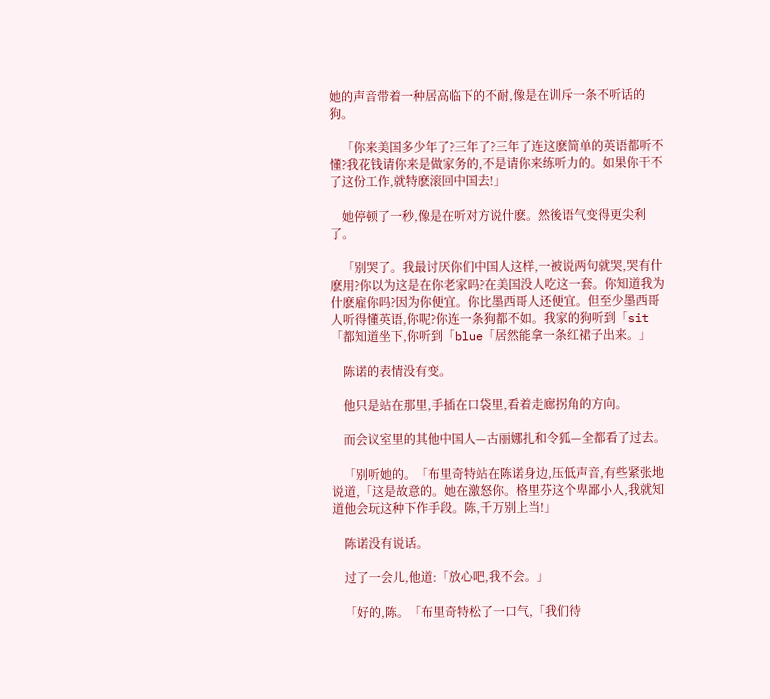她的声音带着一种居高临下的不耐,像是在训斥一条不听话的狗。

    「你来美国多少年了?三年了?三年了连这麽简单的英语都听不懂?我花钱请你来是做家务的,不是请你来练听力的。如果你干不了这份工作,就特麽滚回中国去!」

    她停顿了一秒,像是在听对方说什麽。然後语气变得更尖利了。

    「别哭了。我最讨厌你们中国人这样,一被说两句就哭,哭有什麽用?你以为这是在你老家吗?在美国没人吃这一套。你知道我为什麽雇你吗?因为你便宜。你比墨西哥人还便宜。但至少墨西哥人听得懂英语,你呢?你连一条狗都不如。我家的狗听到「sit「都知道坐下,你听到「blue「居然能拿一条红裙子出来。」

    陈诺的表情没有变。

    他只是站在那里,手插在口袋里,看着走廊拐角的方向。

    而会议室里的其他中国人—古丽娜扎和令狐—全都看了过去。

    「别听她的。「布里奇特站在陈诺身边,压低声音,有些紧张地说道,「这是故意的。她在激怒你。格里芬这个卑鄙小人,我就知道他会玩这种下作手段。陈,千万别上当!」

    陈诺没有说话。

    过了一会儿,他道:「放心吧,我不会。」

    「好的,陈。「布里奇特松了一口气,「我们待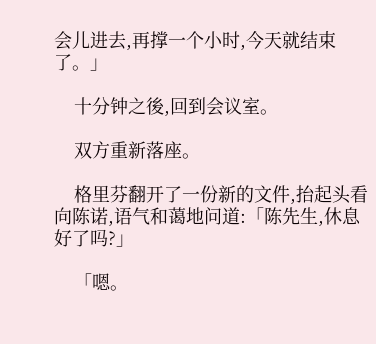会儿进去,再撑一个小时,今天就结束了。」

    十分钟之後,回到会议室。

    双方重新落座。

    格里芬翻开了一份新的文件,抬起头看向陈诺,语气和蔼地问道:「陈先生,休息好了吗?」

    「嗯。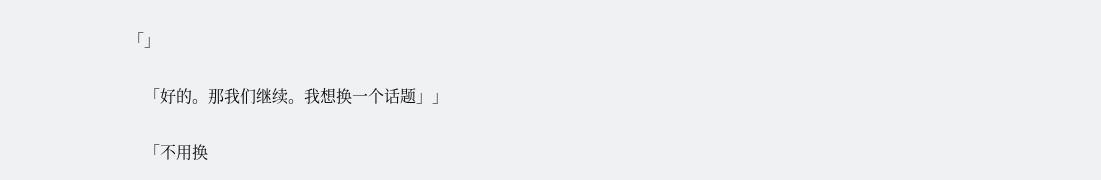「」

    「好的。那我们继续。我想换一个话题」」

    「不用换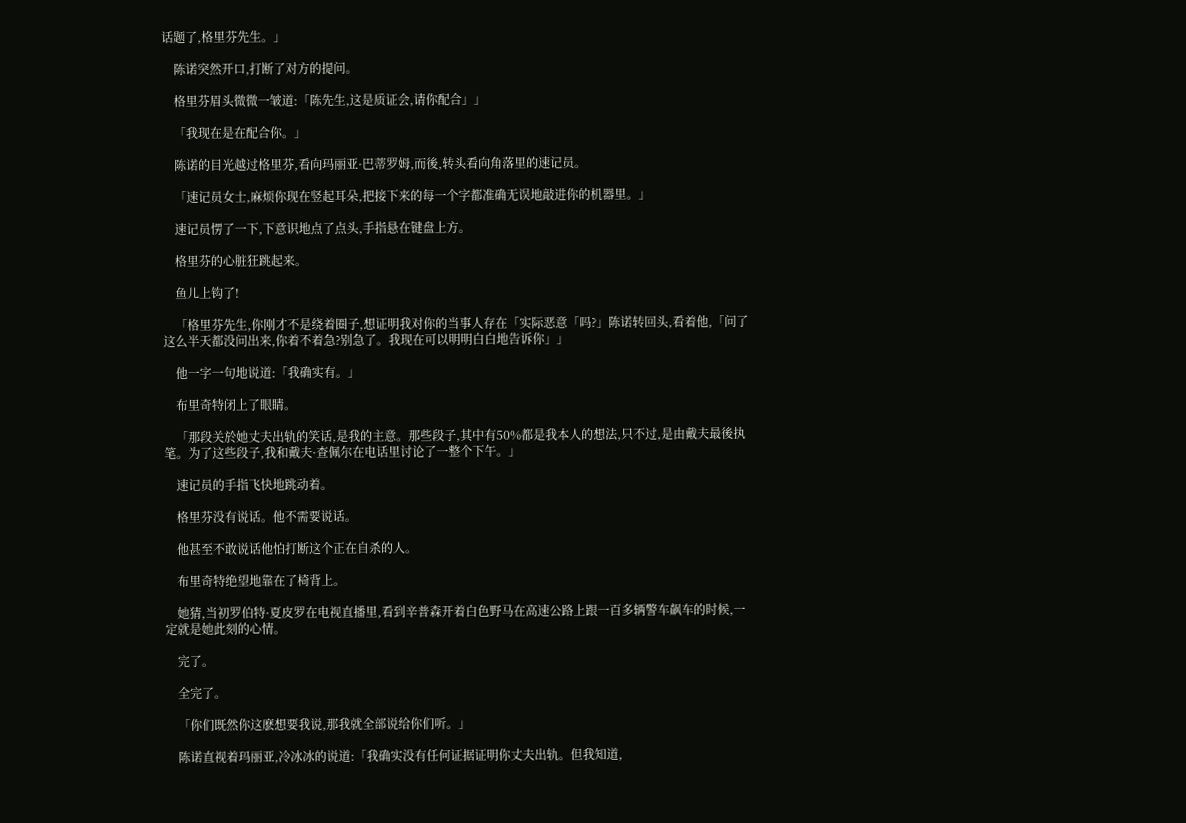话题了,格里芬先生。」

    陈诺突然开口,打断了对方的提问。

    格里芬眉头微微一皱道:「陈先生,这是质证会,请你配合」」

    「我现在是在配合你。」

    陈诺的目光越过格里芬,看向玛丽亚·巴蒂罗姆,而後,转头看向角落里的速记员。

    「速记员女士,麻烦你现在竖起耳朵,把接下来的每一个字都准确无误地敲进你的机器里。」

    速记员愣了一下,下意识地点了点头,手指悬在键盘上方。

    格里芬的心脏狂跳起来。

    鱼儿上钩了!

    「格里芬先生,你刚才不是绕着圈子,想证明我对你的当事人存在「实际恶意「吗?」陈诺转回头,看着他,「问了这么半天都没问出来,你着不着急?别急了。我现在可以明明白白地告诉你」」

    他一字一句地说道:「我确实有。」

    布里奇特闭上了眼睛。

    「那段关於她丈夫出轨的笑话,是我的主意。那些段子,其中有50%都是我本人的想法,只不过,是由戴夫最後执笔。为了这些段子,我和戴夫·查佩尔在电话里讨论了一整个下午。」

    速记员的手指飞快地跳动着。

    格里芬没有说话。他不需要说话。

    他甚至不敢说话他怕打断这个正在自杀的人。

    布里奇特绝望地靠在了椅背上。

    她猜,当初罗伯特·夏皮罗在电视直播里,看到辛普森开着白色野马在高速公路上跟一百多辆警车飙车的时候,一定就是她此刻的心情。

    完了。

    全完了。

    「你们既然你这麽想要我说,那我就全部说给你们听。」

    陈诺直视着玛丽亚,冷冰冰的说道:「我确实没有任何证据证明你丈夫出轨。但我知道,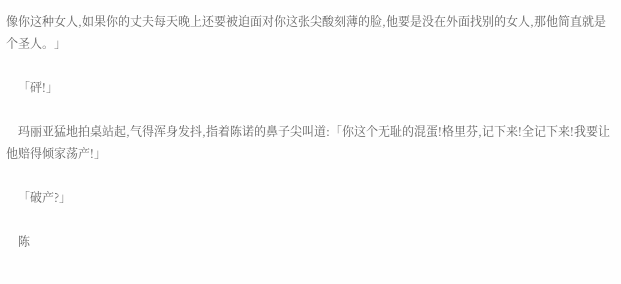像你这种女人,如果你的丈夫每天晚上还要被迫面对你这张尖酸刻薄的脸,他要是没在外面找别的女人,那他简直就是个圣人。」

    「砰!」

    玛丽亚猛地拍桌站起,气得浑身发抖,指着陈诺的鼻子尖叫道:「你这个无耻的混蛋!格里芬,记下来!全记下来!我要让他赔得倾家荡产!」

    「破产?」

    陈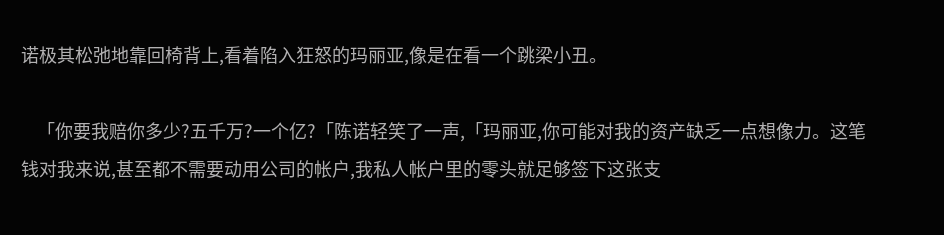诺极其松弛地靠回椅背上,看着陷入狂怒的玛丽亚,像是在看一个跳梁小丑。

    「你要我赔你多少?五千万?一个亿?「陈诺轻笑了一声,「玛丽亚,你可能对我的资产缺乏一点想像力。这笔钱对我来说,甚至都不需要动用公司的帐户,我私人帐户里的零头就足够签下这张支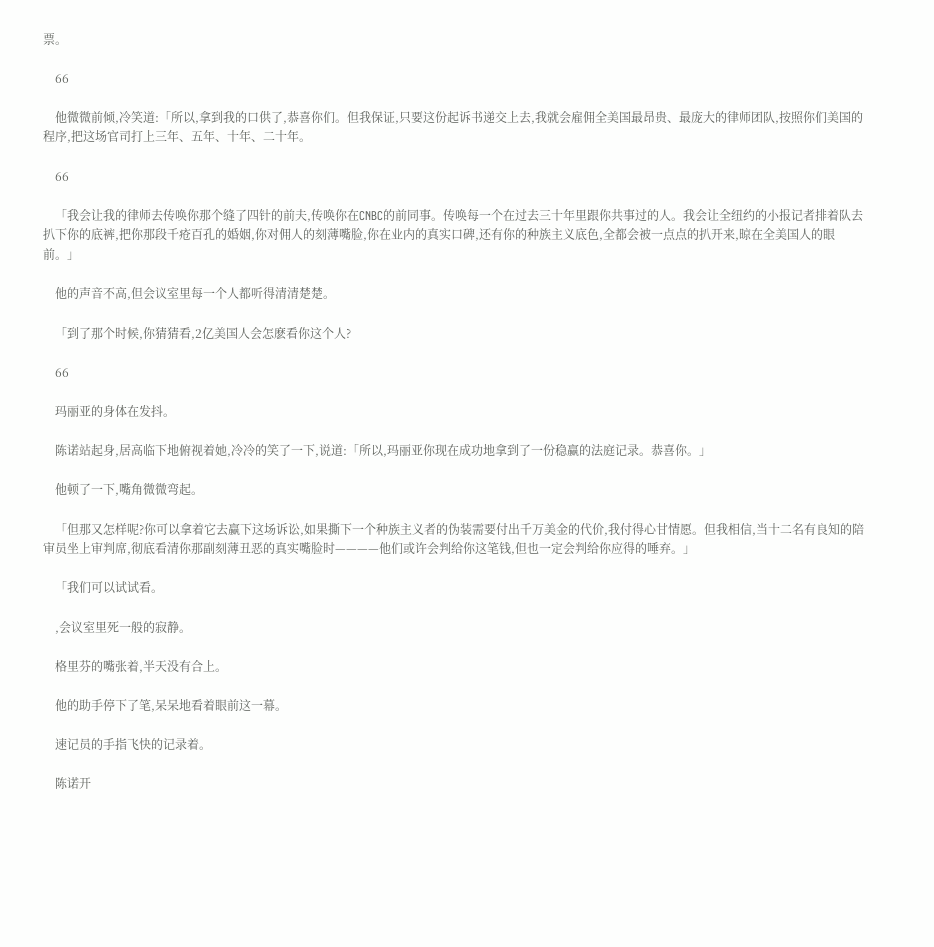票。

    66

    他微微前倾,冷笑道:「所以,拿到我的口供了,恭喜你们。但我保证,只要这份起诉书递交上去,我就会雇佣全美国最昂贵、最庞大的律师团队,按照你们美国的程序,把这场官司打上三年、五年、十年、二十年。

    66

    「我会让我的律师去传唤你那个缝了四针的前夫,传唤你在CNBC的前同事。传唤每一个在过去三十年里跟你共事过的人。我会让全纽约的小报记者排着队去扒下你的底裤,把你那段千疮百孔的婚姻,你对佣人的刻薄嘴脸,你在业内的真实口碑,还有你的种族主义底色,全都会被一点点的扒开来,晾在全美国人的眼前。」

    他的声音不高,但会议室里每一个人都听得清清楚楚。

    「到了那个时候,你猜猜看,2亿美国人会怎麽看你这个人?

    66

    玛丽亚的身体在发抖。

    陈诺站起身,居高临下地俯视着她,冷冷的笑了一下,说道:「所以,玛丽亚你现在成功地拿到了一份稳赢的法庭记录。恭喜你。」

    他顿了一下,嘴角微微弯起。

    「但那又怎样呢?你可以拿着它去赢下这场诉讼,如果撕下一个种族主义者的伪装需要付出千万美金的代价,我付得心甘情愿。但我相信,当十二名有良知的陪审员坐上审判席,彻底看清你那副刻薄丑恶的真实嘴脸时————他们或许会判给你这笔钱,但也一定会判给你应得的唾弃。」

    「我们可以试试看。

    ,会议室里死一般的寂静。

    格里芬的嘴张着,半天没有合上。

    他的助手停下了笔,呆呆地看着眼前这一幕。

    速记员的手指飞快的记录着。

    陈诺开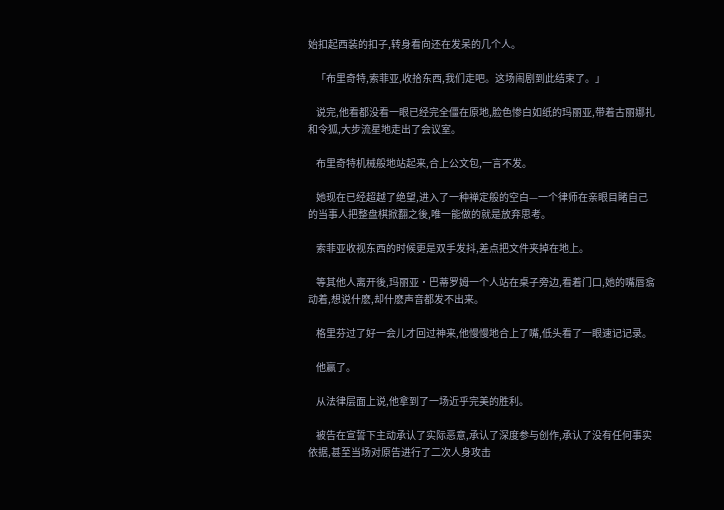始扣起西装的扣子,转身看向还在发呆的几个人。

    「布里奇特,索菲亚,收拾东西,我们走吧。这场闹剧到此结束了。」

    说完,他看都没看一眼已经完全僵在原地,脸色惨白如纸的玛丽亚,带着古丽娜扎和令狐,大步流星地走出了会议室。

    布里奇特机械般地站起来,合上公文包,一言不发。

    她现在已经超越了绝望,进入了一种禅定般的空白—一个律师在亲眼目睹自己的当事人把整盘棋掀翻之後,唯一能做的就是放弃思考。

    索菲亚收视东西的时候更是双手发抖,差点把文件夹掉在地上。

    等其他人离开後,玛丽亚·巴蒂罗姆一个人站在桌子旁边,看着门口,她的嘴唇翕动着,想说什麽,却什麽声音都发不出来。

    格里芬过了好一会儿才回过神来,他慢慢地合上了嘴,低头看了一眼速记记录。

    他赢了。

    从法律层面上说,他拿到了一场近乎完美的胜利。

    被告在宣誓下主动承认了实际恶意,承认了深度参与创作,承认了没有任何事实依据,甚至当场对原告进行了二次人身攻击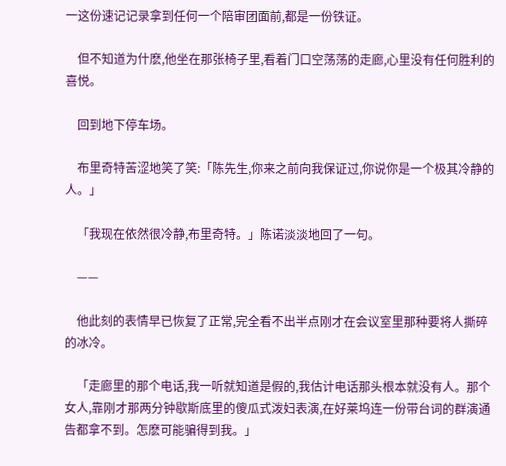一这份速记记录拿到任何一个陪审团面前,都是一份铁证。

    但不知道为什麽,他坐在那张椅子里,看着门口空荡荡的走廊,心里没有任何胜利的喜悦。

    回到地下停车场。

    布里奇特苦涩地笑了笑:「陈先生,你来之前向我保证过,你说你是一个极其冷静的人。」

    「我现在依然很冷静,布里奇特。」陈诺淡淡地回了一句。

    ——

    他此刻的表情早已恢复了正常,完全看不出半点刚才在会议室里那种要将人撕碎的冰冷。

    「走廊里的那个电话,我一听就知道是假的,我估计电话那头根本就没有人。那个女人,靠刚才那两分钟歇斯底里的傻瓜式泼妇表演,在好莱坞连一份带台词的群演通告都拿不到。怎麽可能骗得到我。」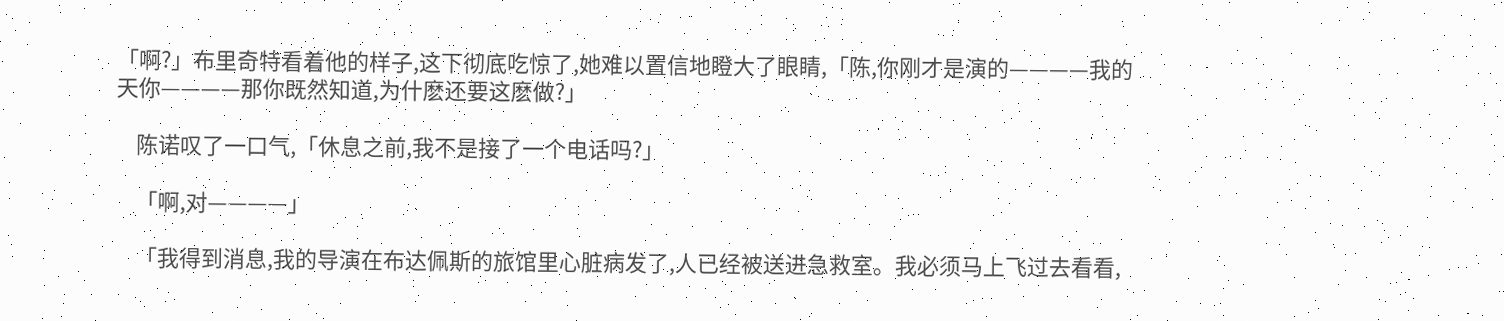「啊?」布里奇特看着他的样子,这下彻底吃惊了,她难以置信地瞪大了眼睛,「陈,你刚才是演的————我的天你————那你既然知道,为什麽还要这麽做?」

    陈诺叹了一口气,「休息之前,我不是接了一个电话吗?」

    「啊,对————」

    「我得到消息,我的导演在布达佩斯的旅馆里心脏病发了,人已经被送进急救室。我必须马上飞过去看看,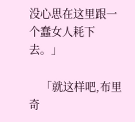没心思在这里跟一个蠢女人耗下去。」

    「就这样吧,布里奇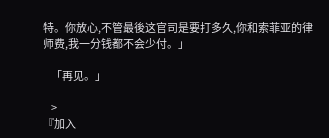特。你放心,不管最後这官司是要打多久,你和索菲亚的律师费,我一分钱都不会少付。」

    「再见。」

    >
『加入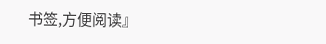书签,方便阅读』